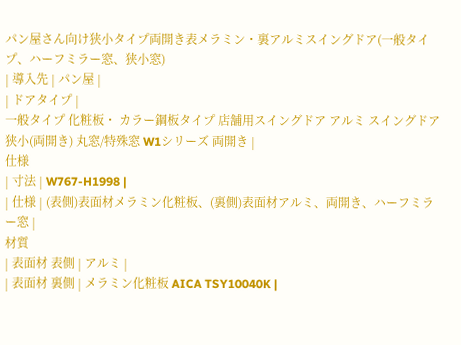パン屋さん向け狭小タイプ両開き表メラミン・裏アルミスイングドア(一般タイプ、ハーフミラー窓、狭小窓)
| 導入先 | パン屋 |
| ドアタイプ |
一般タイプ 化粧板・ カラー鋼板タイプ 店舗用スイングドア アルミ スイングドア 狭小(両開き) 丸窓/特殊窓 W1シリーズ 両開き |
仕様
| 寸法 | W767-H1998 |
| 仕様 | (表側)表面材メラミン化粧板、(裏側)表面材アルミ、両開き、ハーフミラー窓 |
材質
| 表面材 表側 | アルミ |
| 表面材 裏側 | メラミン化粧板 AICA TSY10040K |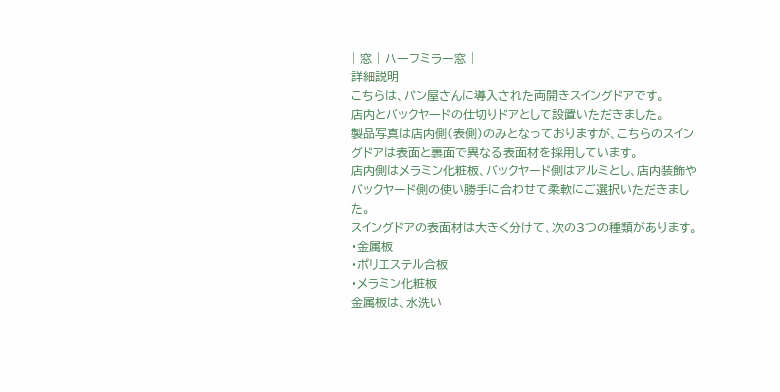| 窓 | ハーフミラー窓 |
詳細説明
こちらは、パン屋さんに導入された両開きスイングドアです。
店内とバックヤードの仕切りドアとして設置いただきました。
製品写真は店内側(表側)のみとなっておりますが、こちらのスイングドアは表面と裏面で異なる表面材を採用しています。
店内側はメラミン化粧板、バックヤード側はアルミとし、店内装飾やバックヤード側の使い勝手に合わせて柔軟にご選択いただきました。
スイングドアの表面材は大きく分けて、次の3つの種類があります。
・金属板
・ポリエステル合板
・メラミン化粧板
金属板は、水洗い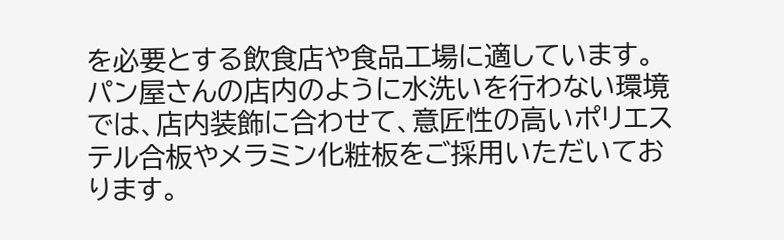を必要とする飲食店や食品工場に適しています。
パン屋さんの店内のように水洗いを行わない環境では、店内装飾に合わせて、意匠性の高いポリエステル合板やメラミン化粧板をご採用いただいております。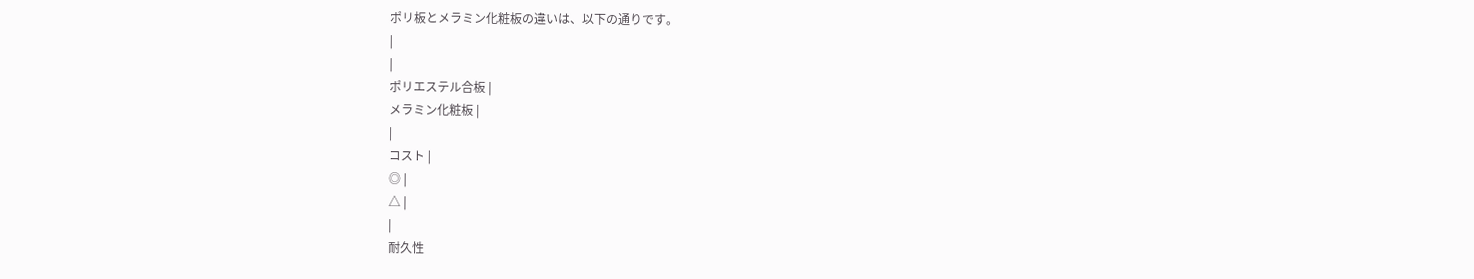ポリ板とメラミン化粧板の違いは、以下の通りです。
|
|
ポリエステル合板 |
メラミン化粧板 |
|
コスト |
◎ |
△ |
|
耐久性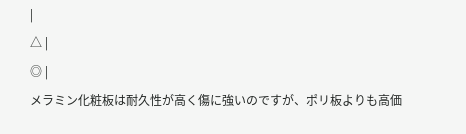|
△ |
◎ |
メラミン化粧板は耐久性が高く傷に強いのですが、ポリ板よりも高価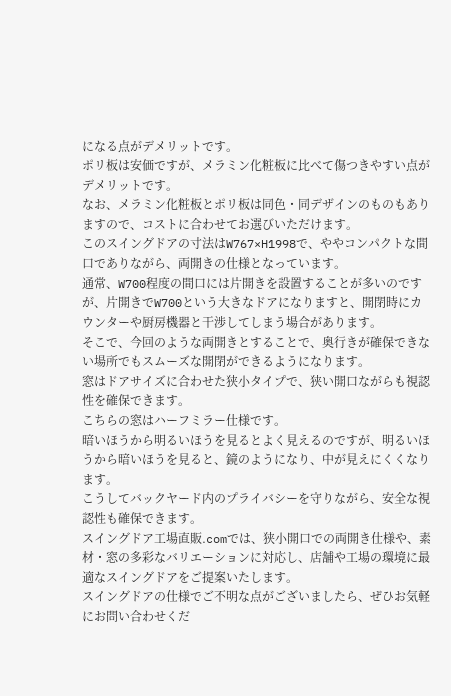になる点がデメリットです。
ポリ板は安価ですが、メラミン化粧板に比べて傷つきやすい点がデメリットです。
なお、メラミン化粧板とポリ板は同色・同デザインのものもありますので、コストに合わせてお選びいただけます。
このスイングドアの寸法はW767×H1998で、ややコンパクトな間口でありながら、両開きの仕様となっています。
通常、W700程度の間口には片開きを設置することが多いのですが、片開きでW700という大きなドアになりますと、開閉時にカウンターや厨房機器と干渉してしまう場合があります。
そこで、今回のような両開きとすることで、奥行きが確保できない場所でもスムーズな開閉ができるようになります。
窓はドアサイズに合わせた狭小タイプで、狭い開口ながらも視認性を確保できます。
こちらの窓はハーフミラー仕様です。
暗いほうから明るいほうを見るとよく見えるのですが、明るいほうから暗いほうを見ると、鏡のようになり、中が見えにくくなります。
こうしてバックヤード内のプライバシーを守りながら、安全な視認性も確保できます。
スイングドア工場直販.comでは、狭小開口での両開き仕様や、素材・窓の多彩なバリエーションに対応し、店舗や工場の環境に最適なスイングドアをご提案いたします。
スイングドアの仕様でご不明な点がございましたら、ぜひお気軽にお問い合わせくだ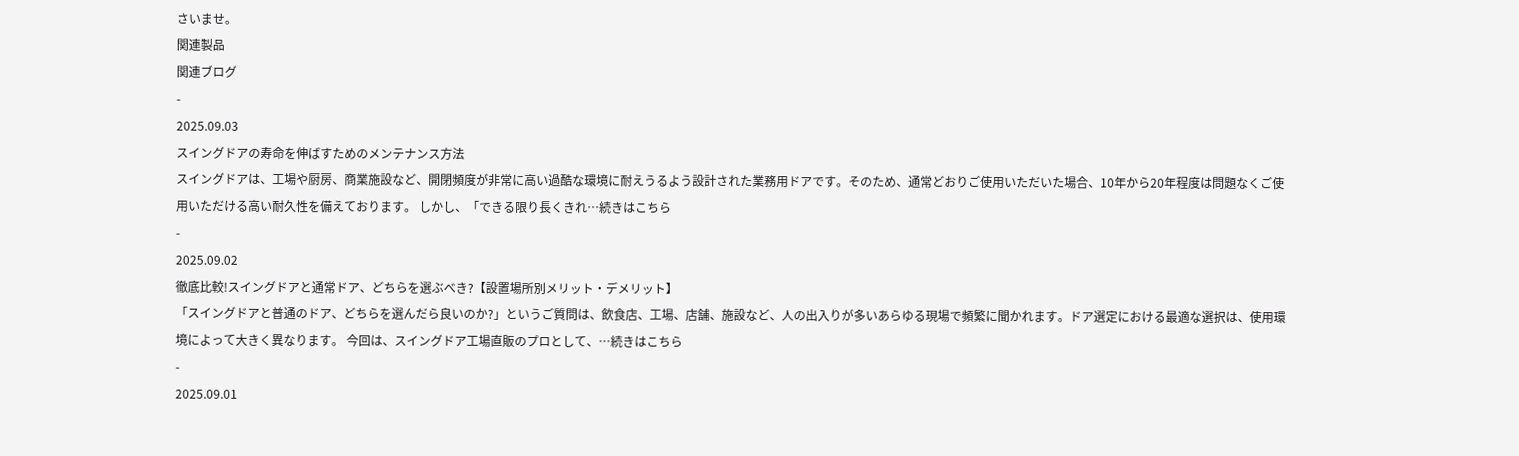さいませ。
関連製品
関連ブログ
-
2025.09.03
スイングドアの寿命を伸ばすためのメンテナンス方法
スイングドアは、工場や厨房、商業施設など、開閉頻度が非常に高い過酷な環境に耐えうるよう設計された業務用ドアです。そのため、通常どおりご使用いただいた場合、10年から20年程度は問題なくご使用いただける高い耐久性を備えております。 しかし、「できる限り長くきれ…続きはこちら
-
2025.09.02
徹底比較!スイングドアと通常ドア、どちらを選ぶべき?【設置場所別メリット・デメリット】
「スイングドアと普通のドア、どちらを選んだら良いのか?」というご質問は、飲食店、工場、店舗、施設など、人の出入りが多いあらゆる現場で頻繁に聞かれます。ドア選定における最適な選択は、使用環境によって大きく異なります。 今回は、スイングドア工場直販のプロとして、…続きはこちら
-
2025.09.01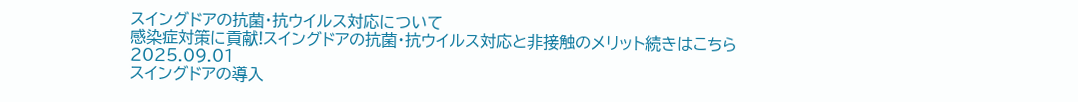スイングドアの抗菌・抗ウイルス対応について
感染症対策に貢献!スイングドアの抗菌・抗ウイルス対応と非接触のメリット続きはこちら
2025.09.01
スイングドアの導入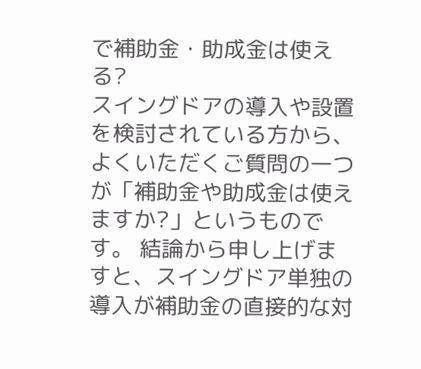で補助金・助成金は使える?
スイングドアの導入や設置を検討されている方から、よくいただくご質問の一つが「補助金や助成金は使えますか?」というものです。 結論から申し上げますと、スイングドア単独の導入が補助金の直接的な対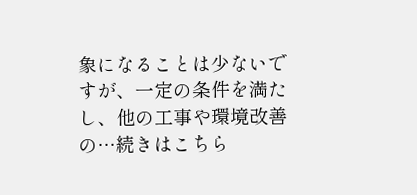象になることは少ないですが、一定の条件を満たし、他の工事や環境改善の…続きはこちら